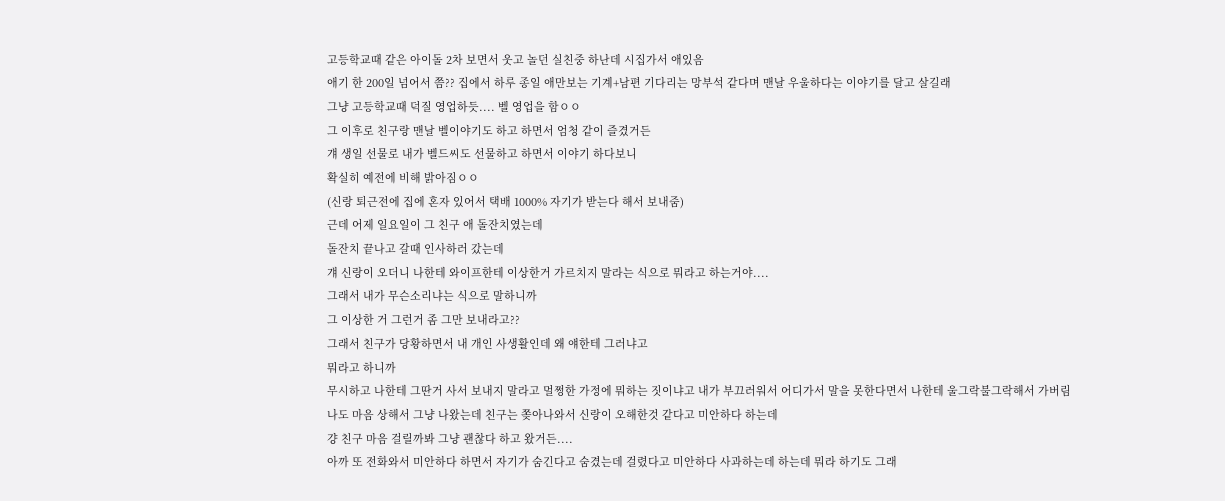고등학교때 같은 아이돌 2차 보면서 웃고 놀던 실친중 하난데 시집가서 애있음
애기 한 200일 넘어서 쯤?? 집에서 하루 종일 애만보는 기계+남편 기다리는 망부석 같다며 맨날 우울하다는 이야기를 달고 살길래
그냥 고등학교때 덕질 영업하듯.... 벨 영업을 함ㅇㅇ
그 이후로 친구랑 맨날 벨이야기도 하고 하면서 엄청 같이 즐겼거든
걔 생일 선물로 내가 벨드씨도 선물하고 하면서 이야기 하다보니
확실히 예전에 비해 밝아짐ㅇㅇ
(신랑 퇴근전에 집에 혼자 있어서 택배 1000% 자기가 받는다 해서 보내줌)
근데 어제 일요일이 그 친구 애 돌잔치였는데
돌잔치 끝나고 갈때 인사하러 갔는데
걔 신랑이 오더니 나한테 와이프한테 이상한거 가르치지 말라는 식으로 뭐라고 하는거야....
그래서 내가 무슨소리냐는 식으로 말하니까
그 이상한 거 그런거 좀 그만 보내라고??
그래서 친구가 당황하면서 내 개인 사생활인데 왜 얘한테 그러냐고
뭐라고 하니까
무시하고 나한테 그딴거 사서 보내지 말라고 멀쩡한 가정에 뭐하는 짓이냐고 내가 부끄러워서 어디가서 말을 못한다면서 나한테 울그락불그락해서 가버림
나도 마음 상해서 그냥 나왔는데 친구는 쫒아나와서 신랑이 오해한것 같다고 미안하다 하는데
걍 친구 마음 걸릴까봐 그냥 괜찮다 하고 왔거든....
아까 또 전화와서 미안하다 하면서 자기가 숨긴다고 숨겼는데 걸렸다고 미안하다 사과하는데 하는데 뭐라 하기도 그래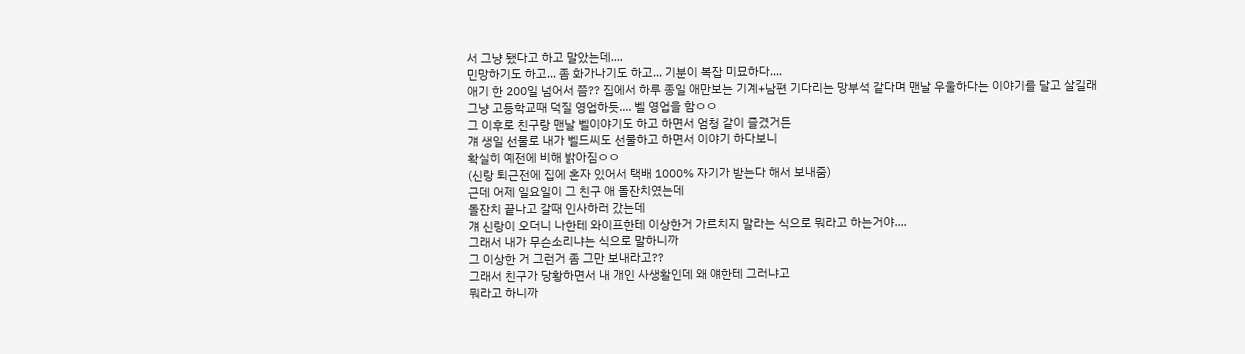서 그냥 됐다고 하고 말았는데....
민망하기도 하고... 좀 화가나기도 하고... 기분이 복잡 미묘하다....
애기 한 200일 넘어서 쯤?? 집에서 하루 종일 애만보는 기계+남편 기다리는 망부석 같다며 맨날 우울하다는 이야기를 달고 살길래
그냥 고등학교때 덕질 영업하듯.... 벨 영업을 함ㅇㅇ
그 이후로 친구랑 맨날 벨이야기도 하고 하면서 엄청 같이 즐겼거든
걔 생일 선물로 내가 벨드씨도 선물하고 하면서 이야기 하다보니
확실히 예전에 비해 밝아짐ㅇㅇ
(신랑 퇴근전에 집에 혼자 있어서 택배 1000% 자기가 받는다 해서 보내줌)
근데 어제 일요일이 그 친구 애 돌잔치였는데
돌잔치 끝나고 갈때 인사하러 갔는데
걔 신랑이 오더니 나한테 와이프한테 이상한거 가르치지 말라는 식으로 뭐라고 하는거야....
그래서 내가 무슨소리냐는 식으로 말하니까
그 이상한 거 그런거 좀 그만 보내라고??
그래서 친구가 당황하면서 내 개인 사생활인데 왜 얘한테 그러냐고
뭐라고 하니까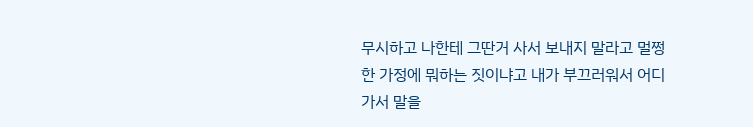무시하고 나한테 그딴거 사서 보내지 말라고 멀쩡한 가정에 뭐하는 짓이냐고 내가 부끄러워서 어디가서 말을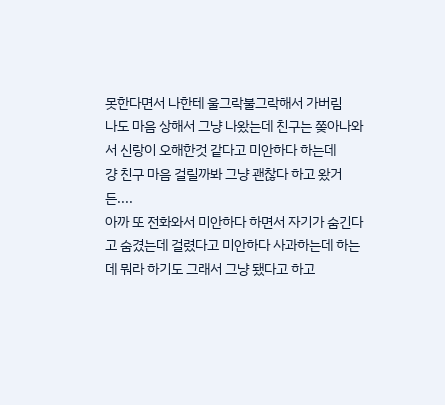못한다면서 나한테 울그락불그락해서 가버림
나도 마음 상해서 그냥 나왔는데 친구는 쫒아나와서 신랑이 오해한것 같다고 미안하다 하는데
걍 친구 마음 걸릴까봐 그냥 괜찮다 하고 왔거든....
아까 또 전화와서 미안하다 하면서 자기가 숨긴다고 숨겼는데 걸렸다고 미안하다 사과하는데 하는데 뭐라 하기도 그래서 그냥 됐다고 하고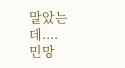말았는데....
민망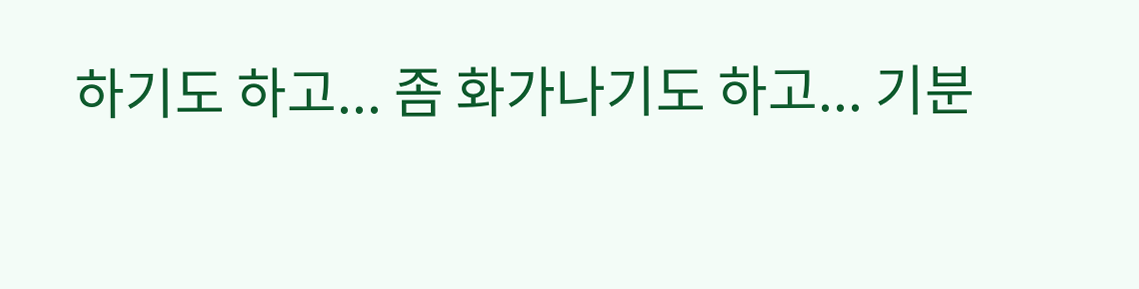하기도 하고... 좀 화가나기도 하고... 기분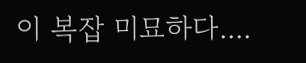이 복잡 미묘하다....